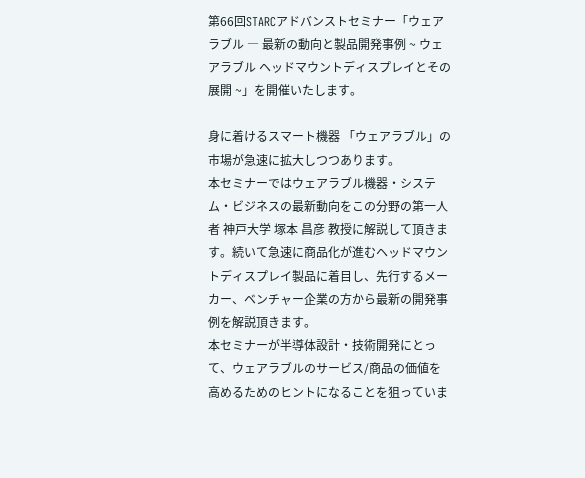第66回STARCアドバンストセミナー「ウェアラブル ― 最新の動向と製品開発事例 ~ ウェアラブル ヘッドマウントディスプレイとその展開 ~」を開催いたします。

身に着けるスマート機器 「ウェアラブル」の市場が急速に拡大しつつあります。
本セミナーではウェアラブル機器・システム・ビジネスの最新動向をこの分野の第一人者 神戸大学 塚本 昌彦 教授に解説して頂きます。続いて急速に商品化が進むヘッドマウントディスプレイ製品に着目し、先行するメーカー、ベンチャー企業の方から最新の開発事例を解説頂きます。
本セミナーが半導体設計・技術開発にとって、ウェアラブルのサービス/商品の価値を高めるためのヒントになることを狙っていま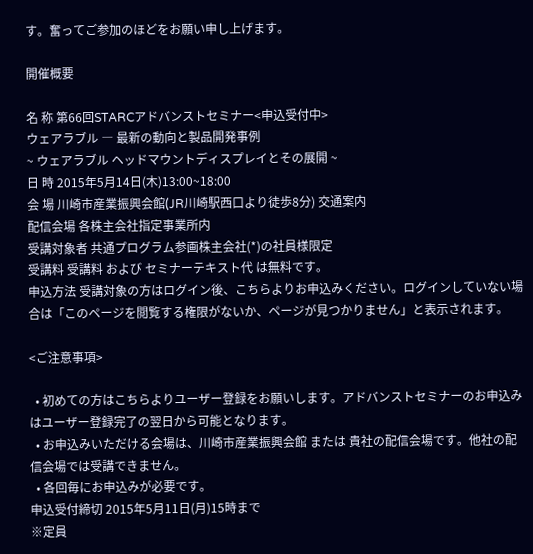す。奮ってご参加のほどをお願い申し上げます。

開催概要

名 称 第66回STARCアドバンストセミナー<申込受付中>
ウェアラブル ― 最新の動向と製品開発事例
~ ウェアラブル ヘッドマウントディスプレイとその展開 ~
日 時 2015年5月14日(木)13:00~18:00
会 場 川崎市産業振興会館(JR川崎駅西口より徒歩8分) 交通案内
配信会場 各株主会社指定事業所内
受講対象者 共通プログラム参画株主会社(*)の社員様限定
受講料 受講料 および セミナーテキスト代 は無料です。
申込方法 受講対象の方はログイン後、こちらよりお申込みください。ログインしていない場合は「このページを閲覧する権限がないか、ページが見つかりません」と表示されます。

<ご注意事項>

  • 初めての方はこちらよりユーザー登録をお願いします。アドバンストセミナーのお申込みはユーザー登録完了の翌日から可能となります。
  • お申込みいただける会場は、川崎市産業振興会館 または 貴社の配信会場です。他社の配信会場では受講できません。
  • 各回毎にお申込みが必要です。
申込受付締切 2015年5月11日(月)15時まで
※定員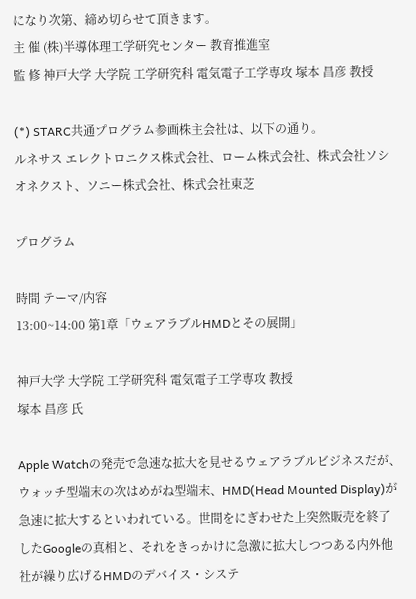になり次第、締め切らせて頂きます。
主 催 (株)半導体理工学研究センター 教育推進室
監 修 神戸大学 大学院 工学研究科 電気電子工学専攻 塚本 昌彦 教授

(*) STARC共通プログラム参画株主会社は、以下の通り。
ルネサス エレクトロニクス株式会社、ローム株式会社、株式会社ソシオネクスト、ソニー株式会社、株式会社東芝

プログラム

時間 テーマ/内容
13:00~14:00 第1章「ウェアラブルHMDとその展開」

神戸大学 大学院 工学研究科 電気電子工学専攻 教授
塚本 昌彦 氏

Apple Watchの発売で急速な拡大を見せるウェアラブルビジネスだが、ウォッチ型端末の次はめがね型端末、HMD(Head Mounted Display)が急速に拡大するといわれている。世間をにぎわせた上突然販売を終了したGoogleの真相と、それをきっかけに急激に拡大しつつある内外他社が繰り広げるHMDのデバイス・システ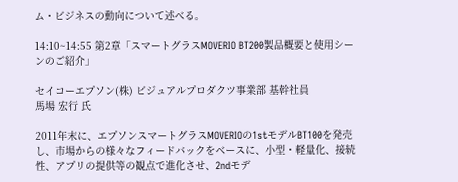ム・ビジネスの動向について述べる。

14:10~14:55 第2章「スマートグラスMOVERIO BT200製品概要と使用シーンのご紹介」

セイコーエプソン(株) ビジュアルプロダクツ事業部 基幹社員
馬場 宏行 氏

2011年末に、エプソンスマートグラスMOVERIOの1stモデルBT100を発売し、市場からの様々なフィードバックをベースに、小型・軽量化、接続性、アプリの提供等の観点で進化させ、2ndモデ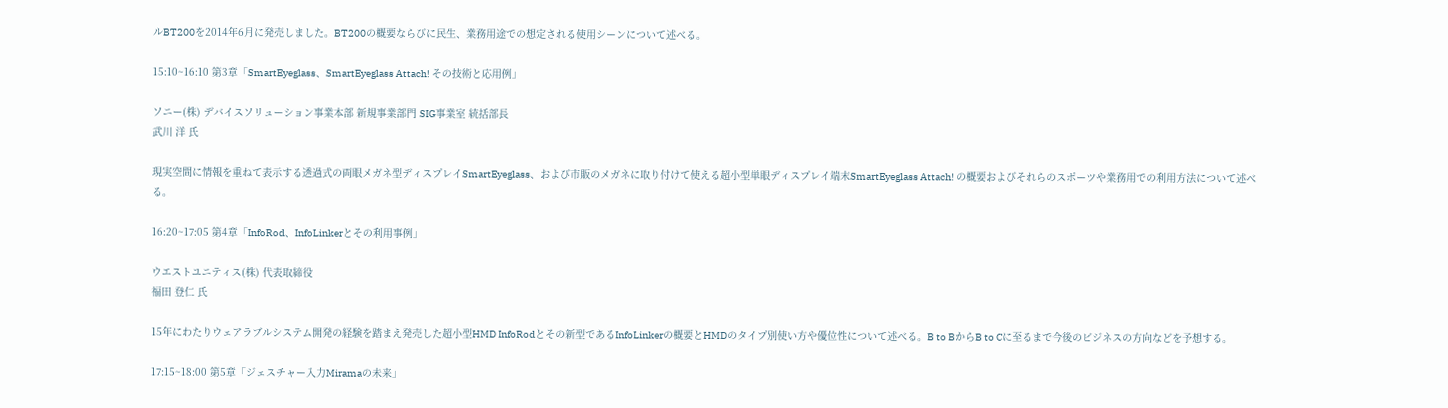ルBT200を2014年6月に発売しました。BT200の概要ならびに民生、業務用途での想定される使用シーンについて述べる。

15:10~16:10 第3章「SmartEyeglass、SmartEyeglass Attach! その技術と応用例」

ソニー(株) デバイスソリューション事業本部 新規事業部門 SIG事業室 統括部長
武川 洋 氏

現実空間に情報を重ねて表示する透過式の両眼メガネ型ディスプレイSmartEyeglass、および市販のメガネに取り付けて使える超小型単眼ディスプレイ端末SmartEyeglass Attach! の概要およびそれらのスポーツや業務用での利用方法について述べる。

16:20~17:05 第4章「InfoRod、InfoLinkerとその利用事例」

ウエストユニティス(株) 代表取締役
福田 登仁 氏

15年にわたりウェアラブルシステム開発の経験を踏まえ発売した超小型HMD InfoRodとその新型であるInfoLinkerの概要とHMDのタイプ別使い方や優位性について述べる。B to BからB to Cに至るまで今後のビジネスの方向などを予想する。

17:15~18:00 第5章「ジェスチャー入力Miramaの未来」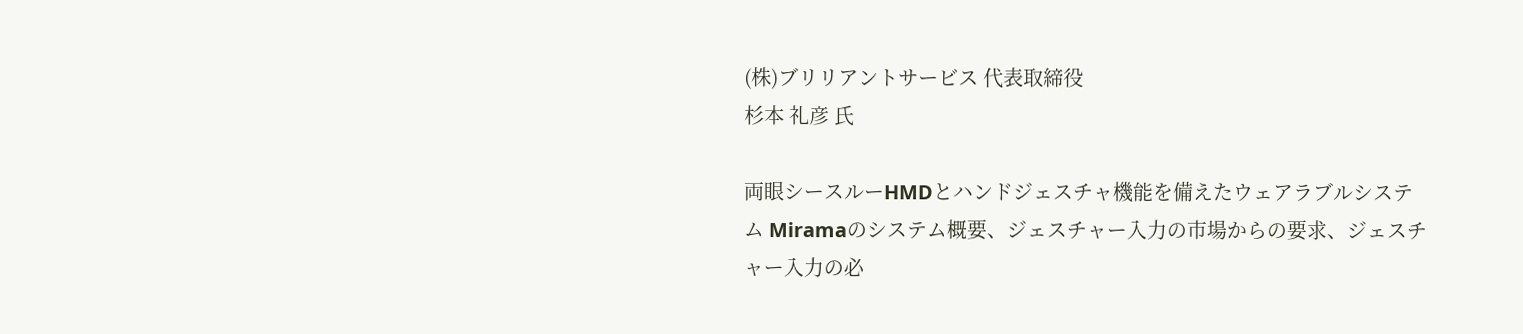(株)ブリリアントサービス 代表取締役
杉本 礼彦 氏

両眼シースルーHMDとハンドジェスチャ機能を備えたウェアラブルシステム Miramaのシステム概要、ジェスチャー入力の市場からの要求、ジェスチャー入力の必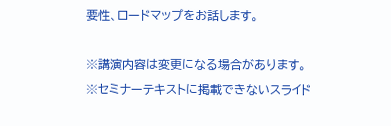要性、ロードマップをお話します。

※講演内容は変更になる場合があります。
※セミナーテキストに掲載できないスライド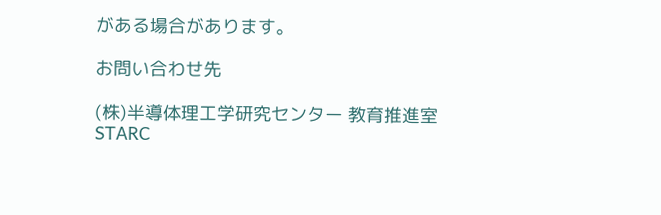がある場合があります。

お問い合わせ先

(株)半導体理工学研究センター 教育推進室
STARC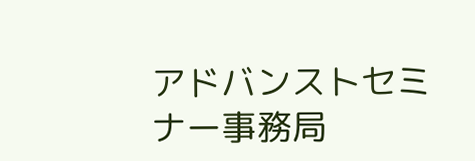アドバンストセミナー事務局